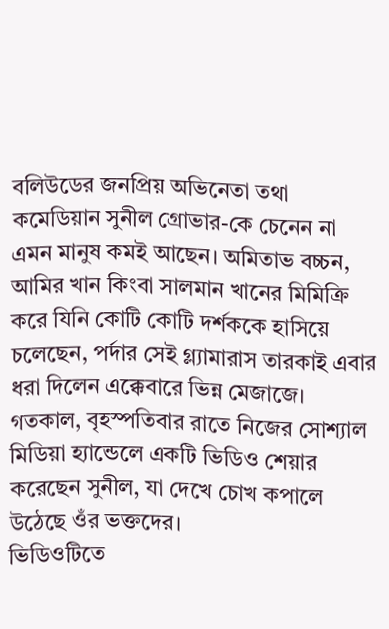বলিউডের জনপ্রিয় অভিনেতা তথা কমেডিয়ান সুনীল গ্রোভার-কে চেনেন না এমন মানুষ কমই আছেন। অমিতাভ বচ্চন, আমির খান কিংবা সালমান খানের মিমিক্রি করে যিনি কোটি কোটি দর্শককে হাসিয়ে চলেছেন, পর্দার সেই গ্ল্যামারাস তারকাই এবার ধরা দিলেন এক্কেবারে ভিন্ন মেজাজে। গতকাল, বৃহস্পতিবার রাতে নিজের সোশ্যাল মিডিয়া হ্যান্ডেলে একটি ভিডিও শেয়ার করেছেন সুনীল, যা দেখে চোখ কপালে উঠেছে ওঁর ভক্তদের।
ভিডিওটিতে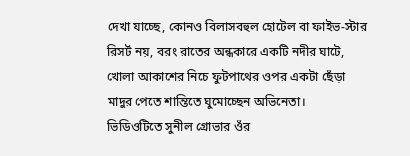দেখা যাচ্ছে, কোনও বিলাসবহুল হোটেল বা ফাইভ-স্টার রিসর্ট নয়, বরং রাতের অন্ধকারে একটি নদীর ঘাটে, খোলা আকাশের নিচে ফুটপাথের ওপর একটা ছেঁড়া মাদুর পেতে শান্তিতে ঘুমোচ্ছেন অভিনেতা।
ভিডিওটিতে সুনীল গ্রোভার ওঁর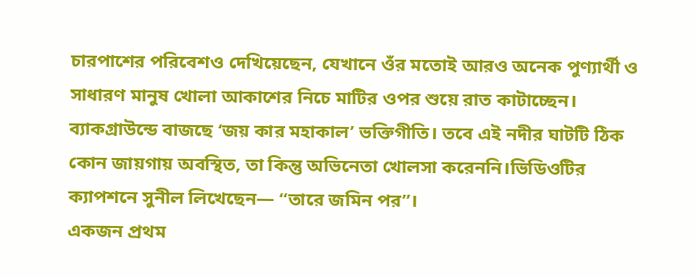চারপাশের পরিবেশও দেখিয়েছেন, যেখানে ওঁর মতোই আরও অনেক পুণ্যার্থী ও সাধারণ মানুষ খোলা আকাশের নিচে মাটির ওপর শুয়ে রাত কাটাচ্ছেন। ব্যাকগ্রাউন্ডে বাজছে ‘জয় কার মহাকাল’ ভক্তিগীতি। তবে এই নদীর ঘাটটি ঠিক কোন জায়গায় অবস্থিত, তা কিন্তু অভিনেতা খোলসা করেননি।ভিডিওটির ক্যাপশনে সুনীল লিখেছেন— “তারে জমিন পর”।
একজন প্রথম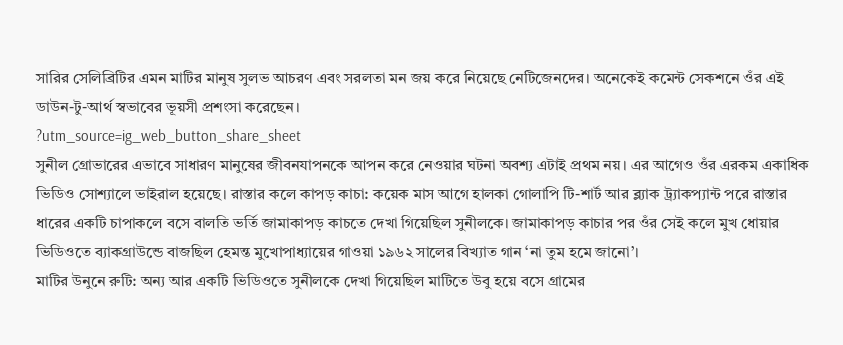সারির সেলিব্রিটির এমন মাটির মানুষ সুলভ আচরণ এবং সরলতা মন জয় করে নিয়েছে নেটিজেনদের। অনেকেই কমেন্ট সেকশনে ওঁর এই ডাউন-টু-আর্থ স্বভাবের ভূয়সী প্রশংসা করেছেন।
?utm_source=ig_web_button_share_sheet
সুনীল গ্রোভারের এভাবে সাধারণ মানুষের জীবনযাপনকে আপন করে নেওয়ার ঘটনা অবশ্য এটাই প্রথম নয়। এর আগেও ওঁর এরকম একাধিক ভিডিও সোশ্যালে ভাইরাল হয়েছে। রাস্তার কলে কাপড় কাচা: কয়েক মাস আগে হালকা গোলাপি টি-শার্ট আর ব্ল্যাক ট্র্যাকপ্যান্ট পরে রাস্তার ধারের একটি চাপাকলে বসে বালতি ভর্তি জামাকাপড় কাচতে দেখা গিয়েছিল সুনীলকে। জামাকাপড় কাচার পর ওঁর সেই কলে মুখ ধোয়ার ভিডিওতে ব্যাকগ্রাউন্ডে বাজছিল হেমন্ত মুখোপাধ্যায়ের গাওয়া ১৯৬২ সালের বিখ্যাত গান ‘না তুম হমে জানো’।
মাটির উনুনে রুটি: অন্য আর একটি ভিডিওতে সুনীলকে দেখা গিয়েছিল মাটিতে উবু হয়ে বসে গ্রামের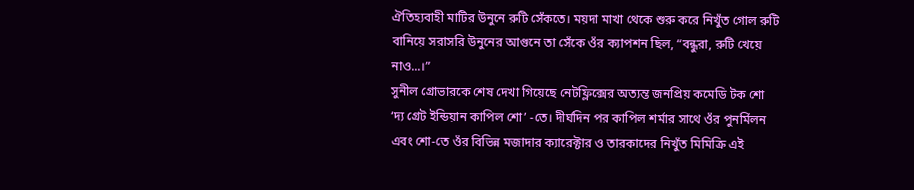ঐতিহ্যবাহী মাটির উনুনে রুটি সেঁকতে। ময়দা মাখা থেকে শুরু করে নিখুঁত গোল রুটি বানিয়ে সরাসরি উনুনের আগুনে তা সেঁকে ওঁর ক্যাপশন ছিল, “বন্ধুরা, রুটি খেয়ে নাও...।”
সুনীল গ্রোভারকে শেষ দেখা গিয়েছে নেটফ্লিক্সের অত্যন্ত জনপ্রিয় কমেডি টক শো ‘দ্য গ্রেট ইন্ডিয়ান কাপিল শো’ -তে। দীর্ঘদিন পর কাপিল শর্মার সাথে ওঁর পুনর্মিলন এবং শো-তে ওঁর বিভিন্ন মজাদার ক্যারেক্টার ও তারকাদের নিখুঁত মিমিক্রি এই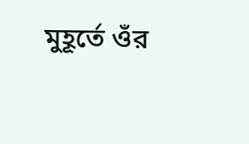মুহূর্তে ওঁর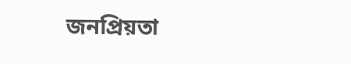জনপ্রিয়তা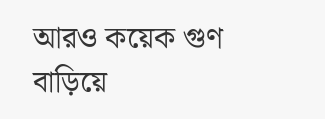আরও কয়েক গুণ বাড়িয়ে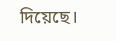দিয়েছে।